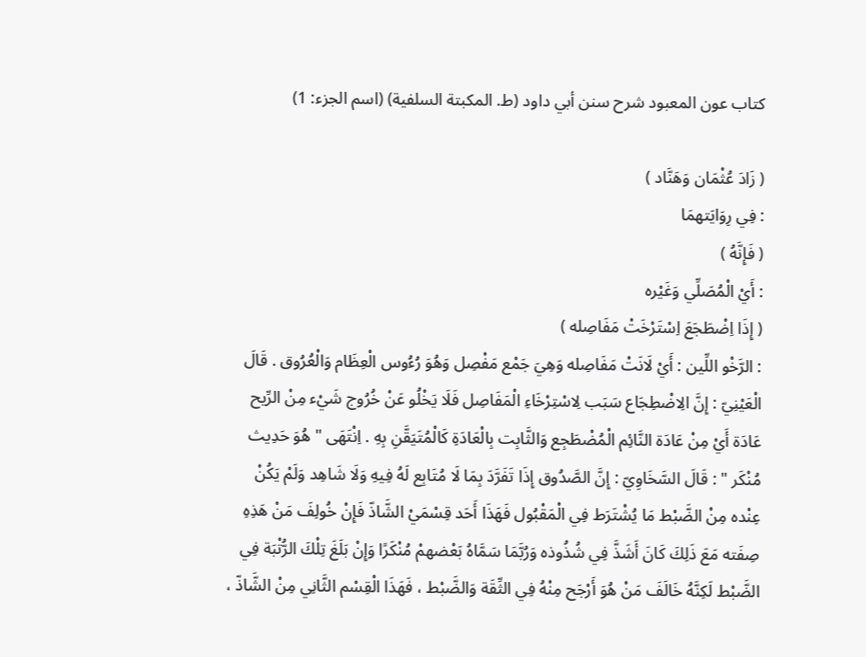كتاب عون المعبود شرح سنن أبي داود (ط. المكبتة السلفية) (اسم الجزء: 1)

( زَادَ عُثْمَان وَهَنَّاد )
: فِي رِوَايَتهمَا
( فَإِنَّهُ )
: أَيْ الْمُصَلِّي وَغَيْره
( إِذَا اِضْطَجَعَ اِسْتَرْخَتْ مَفَاصِله )
: الرَّخْو اللِّين : أَيْ لَانَتْ مَفَاصِله وَهِيَ جَمْع مَفْصِل وَهُوَ رُءُوس الْعِظَام وَالْعُرُوق . قَالَ الْعَيْنِيّ : إِنَّ الِاضْطِجَاع سَبَب لِاسْتِرْخَاءِ الْمَفَاصِل فَلَا يَخْلُو عَنْ خُرُوج شَيْء مِنْ الرِّيح عَادَة أَيْ مِنْ عَادَة النَّائِم الْمُضْطَجِع وَالثَّابِت بِالْعَادَةِ كَالْمُتَيَقَّنِ بِهِ . اِنْتَهَى " هُوَ حَدِيث مُنْكَر " : قَالَ السَّخَاوِيّ : إِنَّ الصَّدُوق إِذَا تَفَرَّدَ بِمَا لَا مُتَابِع لَهُ فِيهِ وَلَا شَاهِد وَلَمْ يَكُنْ عِنْده مِنْ الضَّبْط مَا يُشْتَرَط فِي الْمَقْبُول فَهَذَا أَحَد قِسْمَيْ الشَّاذّ فَإِنْ خُولِفَ مَنْ هَذِهِ صِفَته مَعَ ذَلِكَ كَانَ أَشَذَّ فِي شُذُوذه وَرُبَّمَا سَمَّاهُ بَعْضهمْ مُنْكَرًا وَإِنْ بَلَغَ تِلْكَ الرُّتْبَة فِي الضَّبْط لَكِنَّهُ خَالَفَ مَنْ هُوَ أَرْجَح مِنْهُ فِي الثِّقَة وَالضَّبْط ، فَهَذَا الْقِسْم الثَّانِي مِنْ الشَّاذّ ،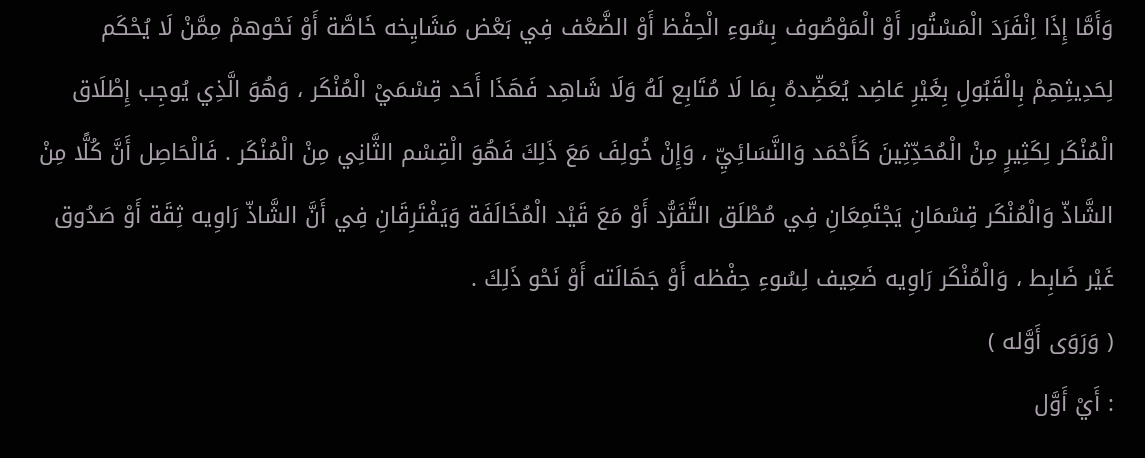وَأَمَّا إِذَا اِنْفَرَدَ الْمَسْتُور أَوْ الْمَوْصُوف بِسُوءِ الْحِفْظ أَوْ الضَّعْف فِي بَعْض مَشَايِخه خَاصَّة أَوْ نَحْوهمْ مِمَّنْ لَا يُحْكَم لِحَدِيثِهِمْ بِالْقَبُولِ بِغَيْرِ عَاضِد يُعَضِّدهُ بِمَا لَا مُتَابِع لَهُ وَلَا شَاهِد فَهَذَا أَحَد قِسْمَيْ الْمُنْكَر ، وَهُوَ الَّذِي يُوجِب إِطْلَاق الْمُنْكَر لِكَثِيرٍ مِنْ الْمُحَدِّثِينَ كَأَحْمَد وَالنَّسَائِيِّ ، وَإِنْ خُولِفَ مَعَ ذَلِكَ فَهُوَ الْقِسْم الثَّانِي مِنْ الْمُنْكَر . فَالْحَاصِل أَنَّ كُلًّا مِنْ الشَّاذّ وَالْمُنْكَر قِسْمَانِ يَجْتَمِعَانِ فِي مُطْلَق التَّفَرُّد أَوْ مَعَ قَيْد الْمُخَالَفَة وَيَفْتَرِقَانِ فِي أَنَّ الشَّاذّ رَاوِيه ثِقَة أَوْ صَدُوق غَيْر ضَابِط ، وَالْمُنْكَر رَاوِيه ضَعِيف لِسُوءِ حِفْظه أَوْ جَهَالَته أَوْ نَحْو ذَلِكَ .
( وَرَوَى أَوَّله )
: أَيْ أَوَّل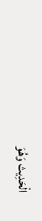الْحَدِيث وَهُوَ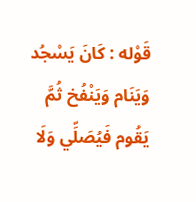قَوْله : كَانَ يَسْجُد وَيَنَام وَيَنْفُخ ثُمَّ يَقُوم فَيُصَلِّي وَلَا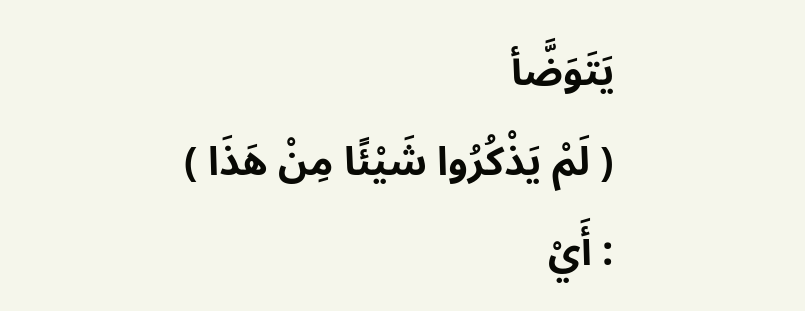يَتَوَضَّأ
( لَمْ يَذْكُرُوا شَيْئًا مِنْ هَذَا )
: أَيْ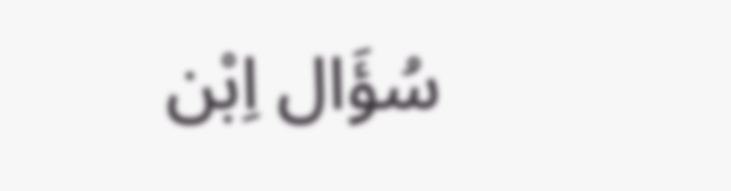سُؤَال اِبْن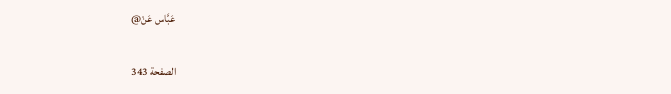عَبَّاس عَنْ@

الصفحة 343